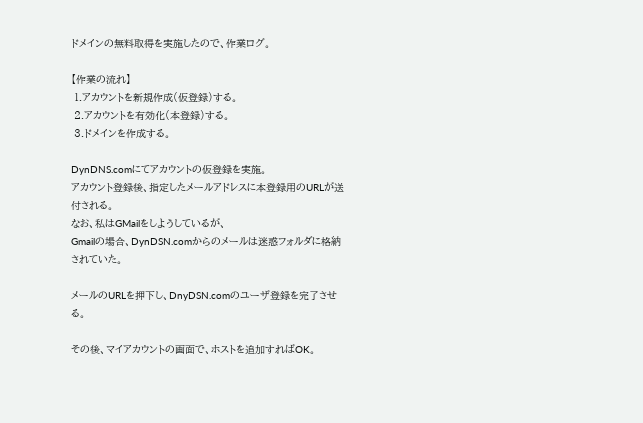ドメインの無料取得を実施したので、作業ログ。

【作業の流れ】
 1.アカウントを新規作成(仮登録)する。
 2.アカウントを有効化(本登録)する。
 3.ドメインを作成する。

DynDNS.comにてアカウントの仮登録を実施。
アカウント登録後、指定したメールアドレスに本登録用のURLが送付される。
なお、私はGMailをしようしているが、
Gmailの場合、DynDSN.comからのメールは迷惑フォルダに格納されていた。

メールのURLを押下し、DnyDSN.comのユーザ登録を完了させる。

その後、マイアカウントの画面で、ホストを追加すればOK。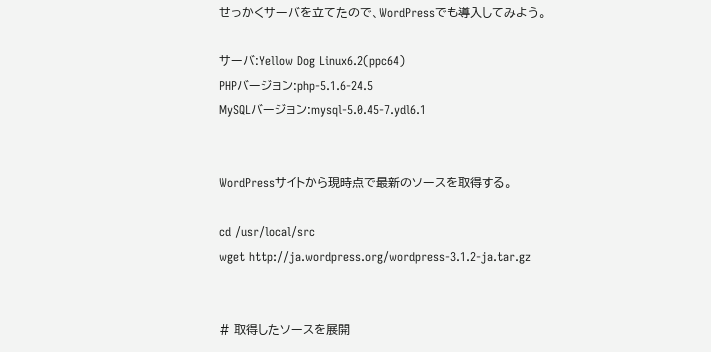せっかくサーバを立てたので、WordPressでも導入してみよう。

サーバ:Yellow Dog Linux6.2(ppc64)
PHPバージョン:php-5.1.6-24.5
MySQLバージョン:mysql-5.0.45-7.ydl6.1


WordPressサイトから現時点で最新のソースを取得する。

cd /usr/local/src
wget http://ja.wordpress.org/wordpress-3.1.2-ja.tar.gz


# 取得したソースを展開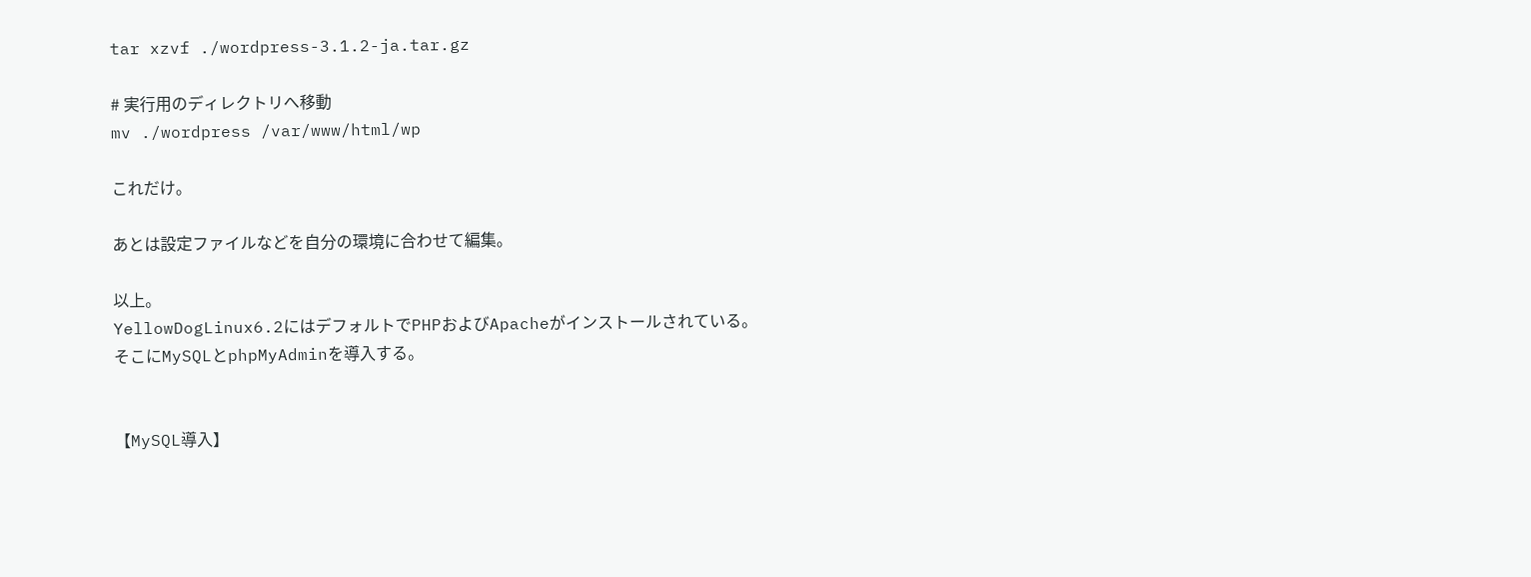tar xzvf ./wordpress-3.1.2-ja.tar.gz

# 実行用のディレクトリへ移動
mv ./wordpress /var/www/html/wp

これだけ。

あとは設定ファイルなどを自分の環境に合わせて編集。

以上。
YellowDogLinux6.2にはデフォルトでPHPおよびApacheがインストールされている。
そこにMySQLとphpMyAdminを導入する。


【MySQL導入】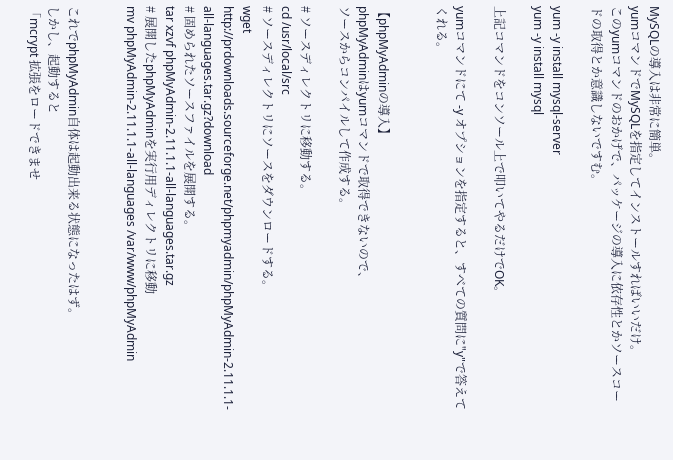MySQLの導入は非常に簡単。
yumコマンドでMySQLを指定してインストールすればいいだけ。
このyumコマンドのおかげで、パッケージの導入に依存性とかソースコードの取得とか意識しないですむ。

yum -y install mysql-server
yum -y install mysql

上記コマンドをコンソール上で叩いてやるだけでOK。

yumコマンドにて -y オプションを指定すると、すべての質問に"y"で答えてくれる。


【phpMyAdminの導入】
phpMyAdminはyumコマンドで取得できないので、
ソースからコンパイルして作成する。

# ソースディレクトリに移動する。
cd /usr/local/src
# ソースディレクトリにソースをダウンロードする。
wget http://prdownloads.sourceforge.net/phpmyadmin/phpMyAdmin-2.11.1.1-all-languages.tar.gz?download
# 固められたソースファイルを展開する。
tar xzvf phpMyAdmin-2.11.1.1-all-languages.tar.gz
# 展開したphpMyAdminを実行用ディレクトリに移動
mv phpMyAdmin-2.11.1.1-all-languages /var/www/phpMyAdmin


これでphpMyAdmin自体は起動出来る状態になったはず。
しかし、起動すると
「mcrypt 拡張をロードできませ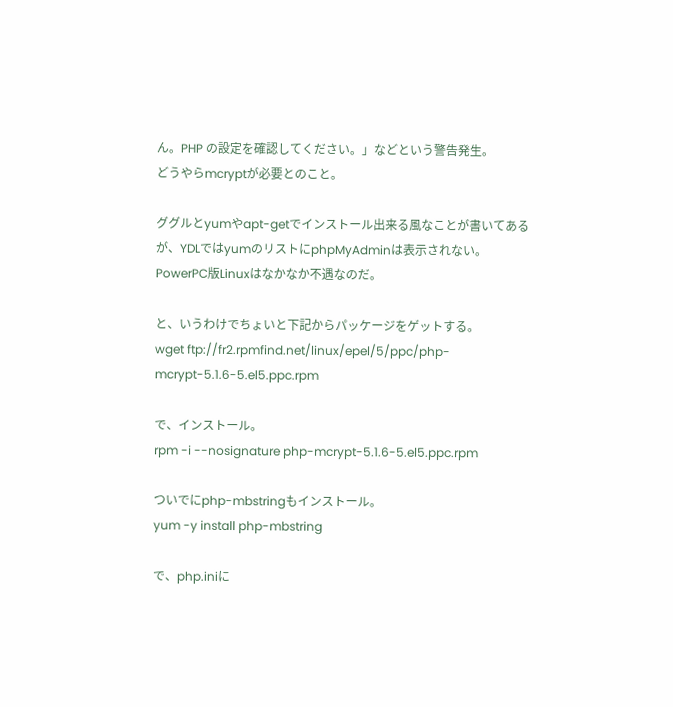ん。PHP の設定を確認してください。」などという警告発生。
どうやらmcryptが必要とのこと。

ググルとyumやapt-getでインストール出来る風なことが書いてあるが、YDLではyumのリストにphpMyAdminは表示されない。
PowerPC版Linuxはなかなか不遇なのだ。

と、いうわけでちょいと下記からパッケージをゲットする。
wget ftp://fr2.rpmfind.net/linux/epel/5/ppc/php-mcrypt-5.1.6-5.el5.ppc.rpm

で、インストール。
rpm -i --nosignature php-mcrypt-5.1.6-5.el5.ppc.rpm

ついでにphp-mbstringもインストール。
yum -y install php-mbstring

で、php.iniに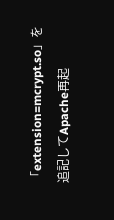「extension=mcrypt.so」を追記してApache再起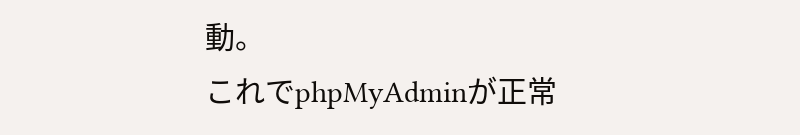動。
これでphpMyAdminが正常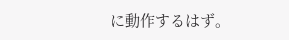に動作するはず。